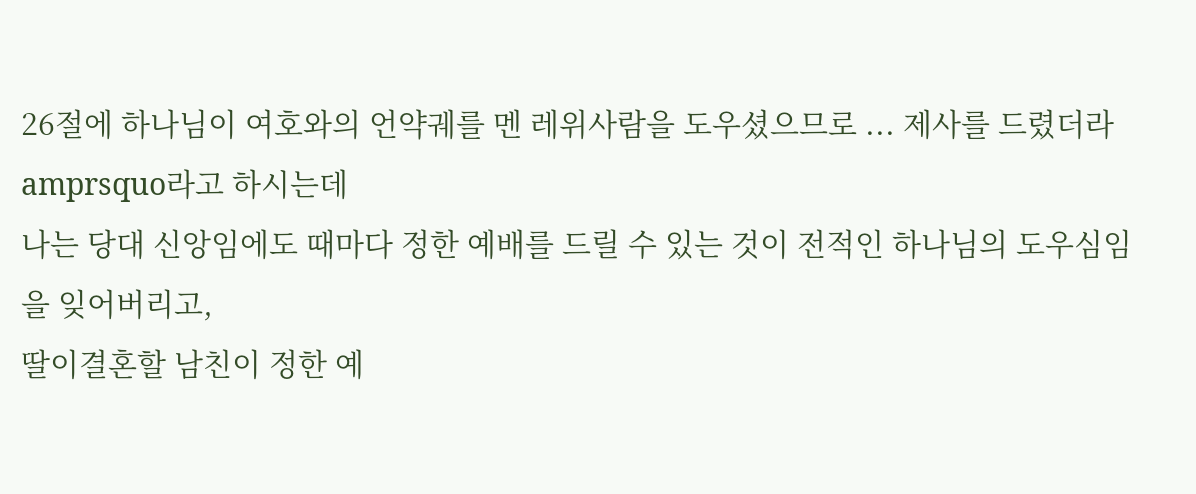26절에 하나님이 여호와의 언약궤를 멘 레위사람을 도우셨으므로 ... 제사를 드렸더라amprsquo라고 하시는데
나는 당대 신앙임에도 때마다 정한 예배를 드릴 수 있는 것이 전적인 하나님의 도우심임을 잊어버리고,
딸이결혼할 남친이 정한 예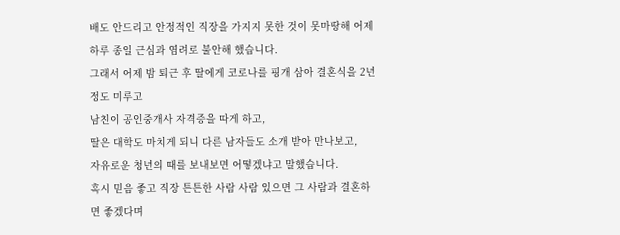배도 안드리고 안정적인 직장을 가지지 못한 것이 못마땅해 어제 하루 종일 근심과 염려로 불안해 했습니다.
그래서 어제 밤 퇴근 후 딸에게 코로나를 핑개 삼아 결혼식을 2년 정도 미루고
남친이 공인중개사 자격증을 따게 하고,
딸은 대학도 마치게 되니 다른 남자들도 소개 받아 만나보고,
자유로운 청년의 때를 보내보면 어떻겠냐고 말했습니다.
혹시 믿음 좋고 직장 튼튼한 사람 사람 있으면 그 사람과 결혼하면 좋겠다며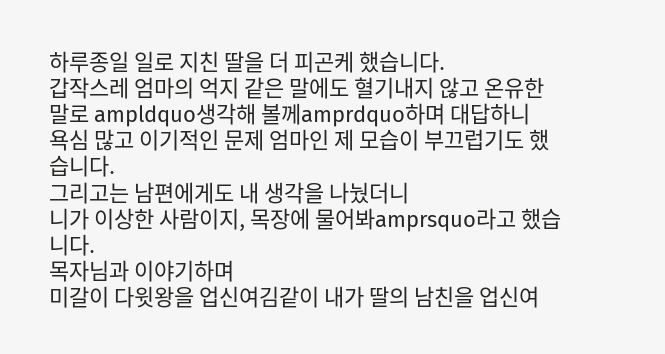하루종일 일로 지친 딸을 더 피곤케 했습니다.
갑작스레 엄마의 억지 같은 말에도 혈기내지 않고 온유한 말로 ampldquo생각해 볼께amprdquo하며 대답하니
욕심 많고 이기적인 문제 엄마인 제 모습이 부끄럽기도 했습니다.
그리고는 남편에게도 내 생각을 나눴더니
니가 이상한 사람이지, 목장에 물어봐amprsquo라고 했습니다.
목자님과 이야기하며
미갈이 다윗왕을 업신여김같이 내가 딸의 남친을 업신여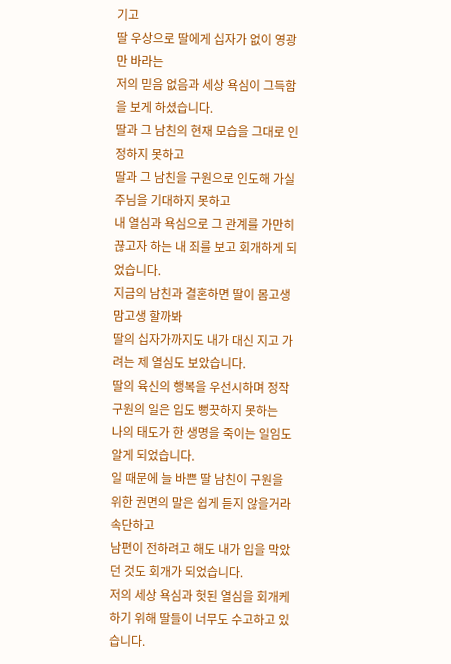기고
딸 우상으로 딸에게 십자가 없이 영광만 바라는
저의 믿음 없음과 세상 욕심이 그득함을 보게 하셨습니다.
딸과 그 남친의 현재 모습을 그대로 인정하지 못하고
딸과 그 남친을 구원으로 인도해 가실 주님을 기대하지 못하고
내 열심과 욕심으로 그 관계를 가만히 끊고자 하는 내 죄를 보고 회개하게 되었습니다.
지금의 남친과 결혼하면 딸이 몸고생 맘고생 할까봐
딸의 십자가까지도 내가 대신 지고 가려는 제 열심도 보았습니다.
딸의 육신의 행복을 우선시하며 정작 구원의 일은 입도 뻥끗하지 못하는
나의 태도가 한 생명을 죽이는 일임도 알게 되었습니다.
일 때문에 늘 바쁜 딸 남친이 구원을 위한 권면의 말은 쉽게 듣지 않을거라 속단하고
남편이 전하려고 해도 내가 입을 막았던 것도 회개가 되었습니다.
저의 세상 욕심과 헛된 열심을 회개케 하기 위해 딸들이 너무도 수고하고 있습니다.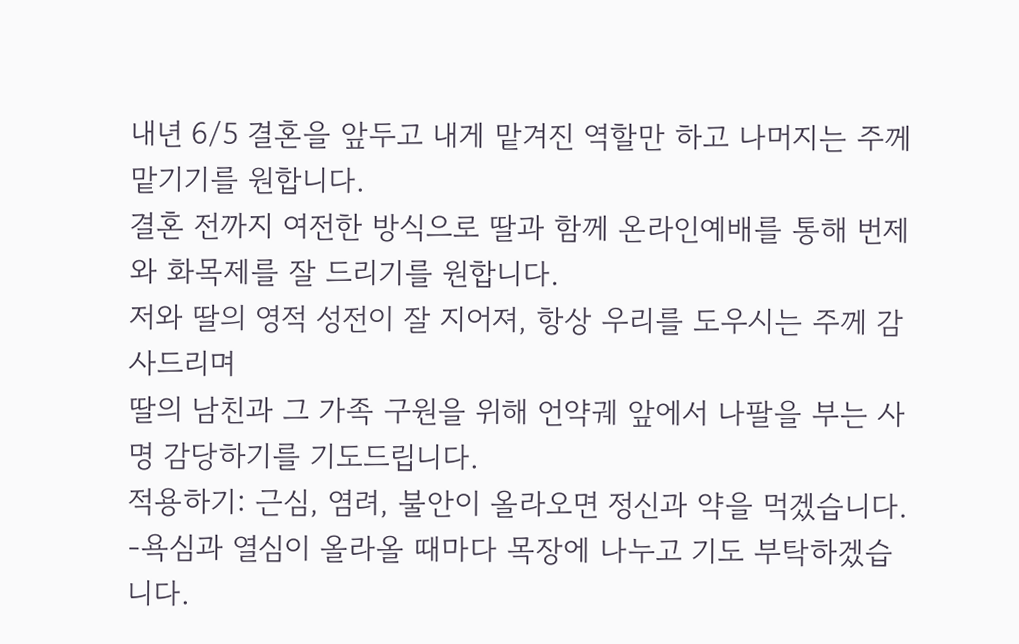내년 6/5 결혼을 앞두고 내게 맡겨진 역할만 하고 나머지는 주께 맡기기를 원합니다.
결혼 전까지 여전한 방식으로 딸과 함께 온라인예배를 통해 번제와 화목제를 잘 드리기를 원합니다.
저와 딸의 영적 성전이 잘 지어져, 항상 우리를 도우시는 주께 감사드리며
딸의 남친과 그 가족 구원을 위해 언약궤 앞에서 나팔을 부는 사명 감당하기를 기도드립니다.
적용하기: 근심, 염려, 불안이 올라오면 정신과 약을 먹겠습니다.
-욕심과 열심이 올라올 때마다 목장에 나누고 기도 부탁하겠습니다.